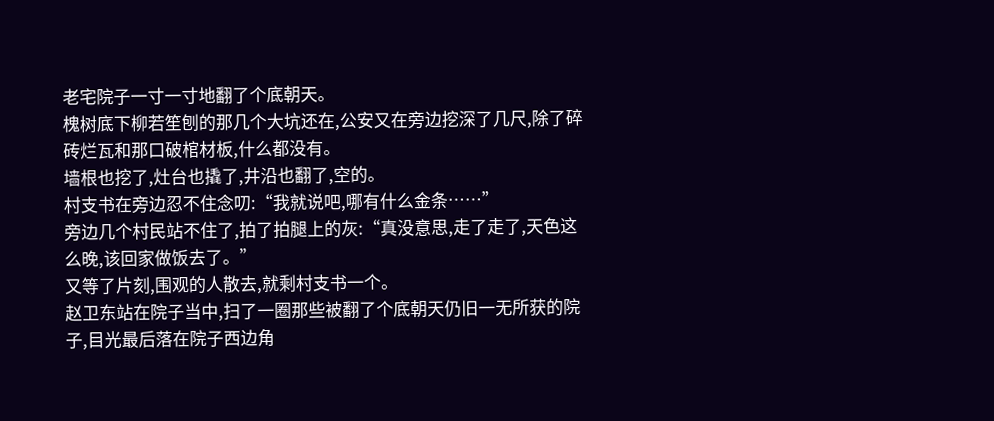老宅院子一寸一寸地翻了个底朝天。
槐树底下柳若笙刨的那几个大坑还在,公安又在旁边挖深了几尺,除了碎砖烂瓦和那口破棺材板,什么都没有。
墙根也挖了,灶台也撬了,井沿也翻了,空的。
村支书在旁边忍不住念叨:“我就说吧,哪有什么金条……”
旁边几个村民站不住了,拍了拍腿上的灰:“真没意思,走了走了,天色这么晚,该回家做饭去了。”
又等了片刻,围观的人散去,就剩村支书一个。
赵卫东站在院子当中,扫了一圈那些被翻了个底朝天仍旧一无所获的院子,目光最后落在院子西边角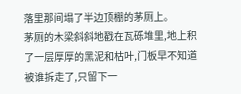落里那间塌了半边顶棚的茅厕上。
茅厕的木梁斜斜地戳在瓦砾堆里,地上积了一层厚厚的黑泥和枯叶,门板早不知道被谁拆走了,只留下一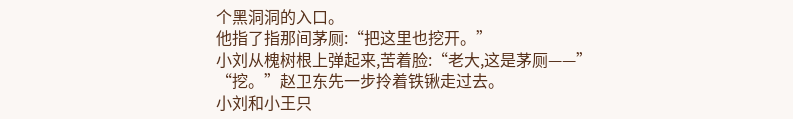个黑洞洞的入口。
他指了指那间茅厕:“把这里也挖开。”
小刘从槐树根上弹起来,苦着脸:“老大,这是茅厕——”
“挖。”赵卫东先一步拎着铁锹走过去。
小刘和小王只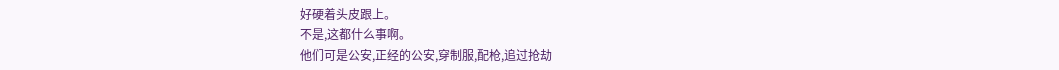好硬着头皮跟上。
不是,这都什么事啊。
他们可是公安,正经的公安,穿制服,配枪,追过抢劫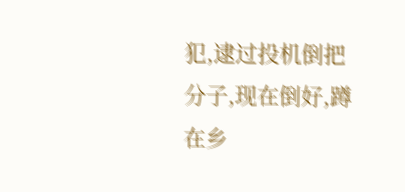犯,逮过投机倒把分子,现在倒好,蹲在乡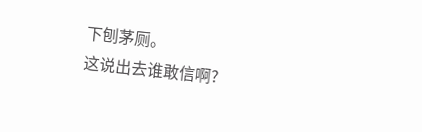下刨茅厕。
这说出去谁敢信啊?